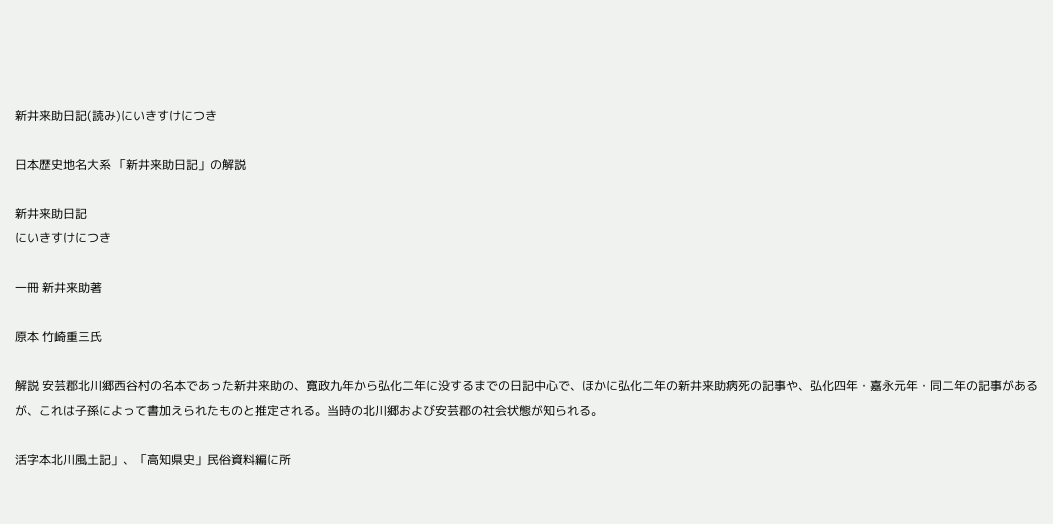新井来助日記(読み)にいきすけにつき

日本歴史地名大系 「新井来助日記」の解説

新井来助日記
にいきすけにつき

一冊 新井来助著

原本 竹崎重三氏

解説 安芸郡北川郷西谷村の名本であった新井来助の、寛政九年から弘化二年に没するまでの日記中心で、ほかに弘化二年の新井来助病死の記事や、弘化四年・嘉永元年・同二年の記事があるが、これは子孫によって書加えられたものと推定される。当時の北川郷および安芸郡の社会状態が知られる。

活字本北川風土記」、「高知県史」民俗資料編に所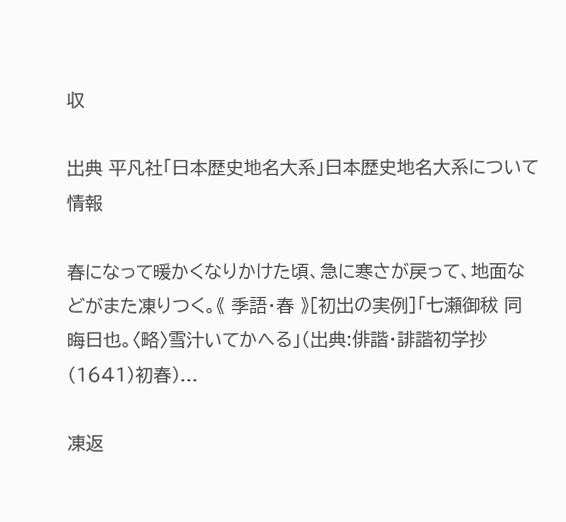収

出典 平凡社「日本歴史地名大系」日本歴史地名大系について 情報

春になって暖かくなりかけた頃、急に寒さが戻って、地面などがまた凍りつく。《 季語・春 》[初出の実例]「七瀬御秡 同晦日也。〈略〉雪汁いてかへる」(出典:俳諧・誹諧初学抄(1641)初春)...

凍返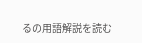るの用語解説を読む